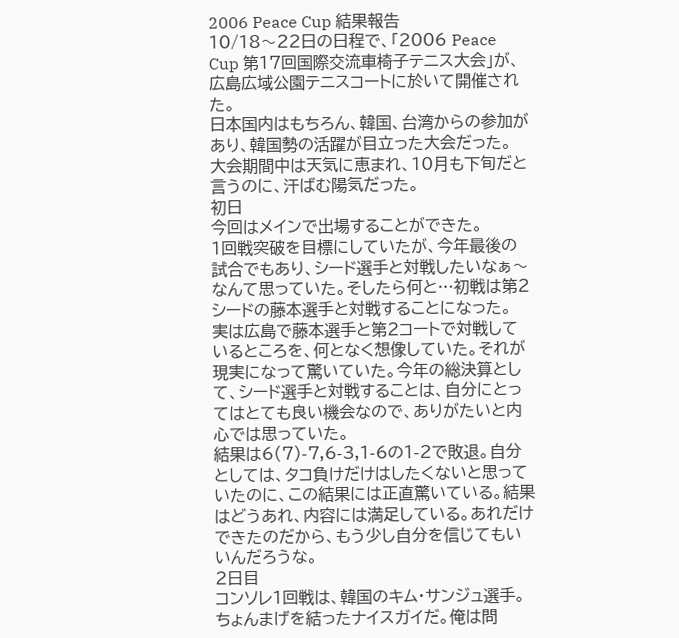2006 Peace Cup 結果報告
10/18〜22日の日程で、「2006 Peace Cup 第17回国際交流車椅子テニス大会」が、広島広域公園テニスコートに於いて開催された。
日本国内はもちろん、韓国、台湾からの参加があり、韓国勢の活躍が目立った大会だった。
大会期間中は天気に恵まれ、10月も下旬だと言うのに、汗ばむ陽気だった。
初日
今回はメインで出場することができた。
1回戦突破を目標にしていたが、今年最後の試合でもあり、シード選手と対戦したいなぁ〜なんて思っていた。そしたら何と…初戦は第2シードの藤本選手と対戦することになった。
実は広島で藤本選手と第2コートで対戦しているところを、何となく想像していた。それが現実になって驚いていた。今年の総決算として、シード選手と対戦することは、自分にとってはとても良い機会なので、ありがたいと内心では思っていた。
結果は6(7)-7,6-3,1-6の1-2で敗退。自分としては、タコ負けだけはしたくないと思っていたのに、この結果には正直驚いている。結果はどうあれ、内容には満足している。あれだけできたのだから、もう少し自分を信じてもいいんだろうな。
2日目
コンソレ1回戦は、韓国のキム・サンジュ選手。ちょんまげを結ったナイスガイだ。俺は問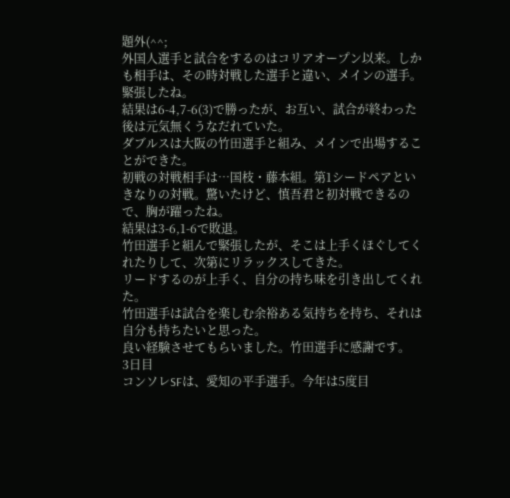題外(^^;
外国人選手と試合をするのはコリアオープン以来。しかも相手は、その時対戦した選手と違い、メインの選手。緊張したね。
結果は6-4,7-6(3)で勝ったが、お互い、試合が終わった後は元気無くうなだれていた。
ダブルスは大阪の竹田選手と組み、メインで出場することができた。
初戦の対戦相手は…国枝・藤本組。第1シードペアといきなりの対戦。驚いたけど、慎吾君と初対戦できるので、胸が躍ったね。
結果は3-6,1-6で敗退。
竹田選手と組んで緊張したが、そこは上手くほぐしてくれたりして、次第にリラックスしてきた。
リードするのが上手く、自分の持ち味を引き出してくれた。
竹田選手は試合を楽しむ余裕ある気持ちを持ち、それは自分も持ちたいと思った。
良い経験させてもらいました。竹田選手に感謝です。
3日目
コンソレSFは、愛知の平手選手。今年は5度目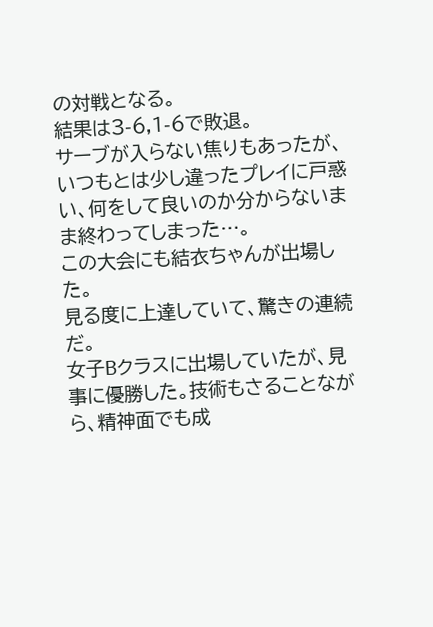の対戦となる。
結果は3-6,1-6で敗退。
サーブが入らない焦りもあったが、いつもとは少し違ったプレイに戸惑い、何をして良いのか分からないまま終わってしまった…。
この大会にも結衣ちゃんが出場した。
見る度に上達していて、驚きの連続だ。
女子Bクラスに出場していたが、見事に優勝した。技術もさることながら、精神面でも成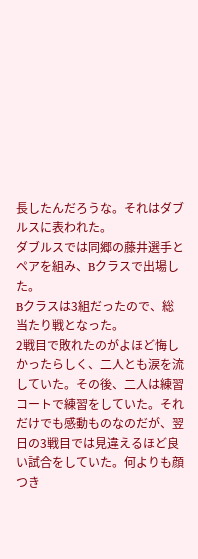長したんだろうな。それはダブルスに表われた。
ダブルスでは同郷の藤井選手とペアを組み、Bクラスで出場した。
Bクラスは3組だったので、総当たり戦となった。
2戦目で敗れたのがよほど悔しかったらしく、二人とも涙を流していた。その後、二人は練習コートで練習をしていた。それだけでも感動ものなのだが、翌日の3戦目では見違えるほど良い試合をしていた。何よりも顔つき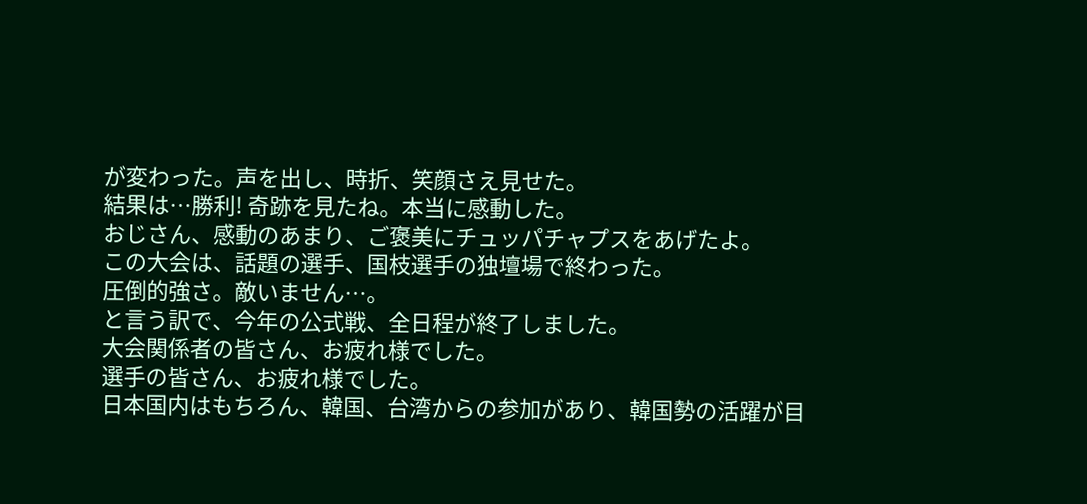が変わった。声を出し、時折、笑顔さえ見せた。
結果は…勝利! 奇跡を見たね。本当に感動した。
おじさん、感動のあまり、ご褒美にチュッパチャプスをあげたよ。
この大会は、話題の選手、国枝選手の独壇場で終わった。
圧倒的強さ。敵いません…。
と言う訳で、今年の公式戦、全日程が終了しました。
大会関係者の皆さん、お疲れ様でした。
選手の皆さん、お疲れ様でした。
日本国内はもちろん、韓国、台湾からの参加があり、韓国勢の活躍が目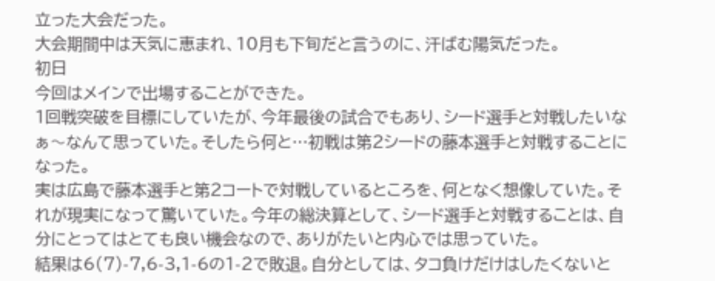立った大会だった。
大会期間中は天気に恵まれ、10月も下旬だと言うのに、汗ばむ陽気だった。
初日
今回はメインで出場することができた。
1回戦突破を目標にしていたが、今年最後の試合でもあり、シード選手と対戦したいなぁ〜なんて思っていた。そしたら何と…初戦は第2シードの藤本選手と対戦することになった。
実は広島で藤本選手と第2コートで対戦しているところを、何となく想像していた。それが現実になって驚いていた。今年の総決算として、シード選手と対戦することは、自分にとってはとても良い機会なので、ありがたいと内心では思っていた。
結果は6(7)-7,6-3,1-6の1-2で敗退。自分としては、タコ負けだけはしたくないと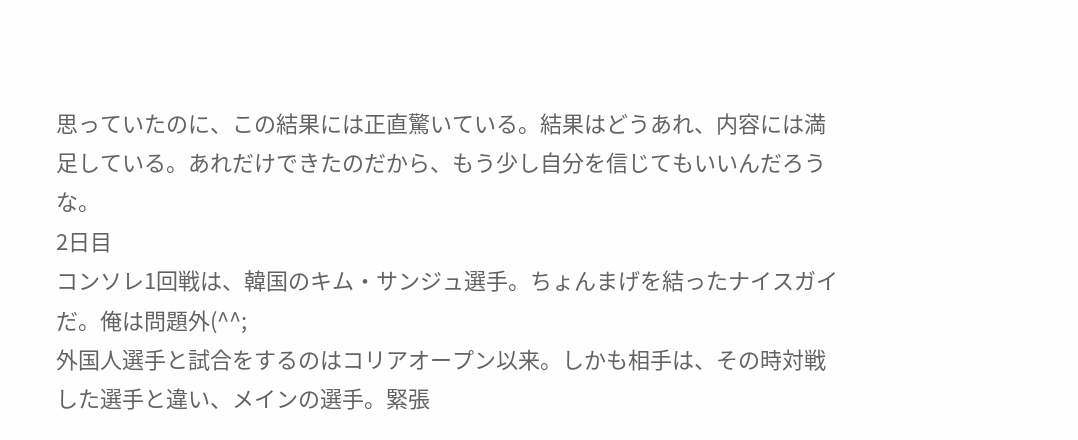思っていたのに、この結果には正直驚いている。結果はどうあれ、内容には満足している。あれだけできたのだから、もう少し自分を信じてもいいんだろうな。
2日目
コンソレ1回戦は、韓国のキム・サンジュ選手。ちょんまげを結ったナイスガイだ。俺は問題外(^^;
外国人選手と試合をするのはコリアオープン以来。しかも相手は、その時対戦した選手と違い、メインの選手。緊張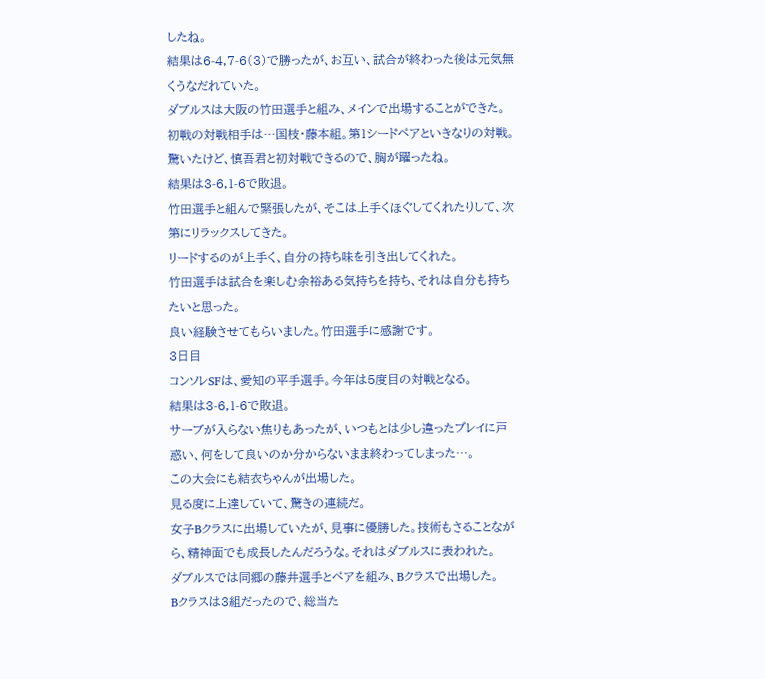したね。
結果は6-4,7-6(3)で勝ったが、お互い、試合が終わった後は元気無くうなだれていた。
ダブルスは大阪の竹田選手と組み、メインで出場することができた。
初戦の対戦相手は…国枝・藤本組。第1シードペアといきなりの対戦。驚いたけど、慎吾君と初対戦できるので、胸が躍ったね。
結果は3-6,1-6で敗退。
竹田選手と組んで緊張したが、そこは上手くほぐしてくれたりして、次第にリラックスしてきた。
リードするのが上手く、自分の持ち味を引き出してくれた。
竹田選手は試合を楽しむ余裕ある気持ちを持ち、それは自分も持ちたいと思った。
良い経験させてもらいました。竹田選手に感謝です。
3日目
コンソレSFは、愛知の平手選手。今年は5度目の対戦となる。
結果は3-6,1-6で敗退。
サーブが入らない焦りもあったが、いつもとは少し違ったプレイに戸惑い、何をして良いのか分からないまま終わってしまった…。
この大会にも結衣ちゃんが出場した。
見る度に上達していて、驚きの連続だ。
女子Bクラスに出場していたが、見事に優勝した。技術もさることながら、精神面でも成長したんだろうな。それはダブルスに表われた。
ダブルスでは同郷の藤井選手とペアを組み、Bクラスで出場した。
Bクラスは3組だったので、総当た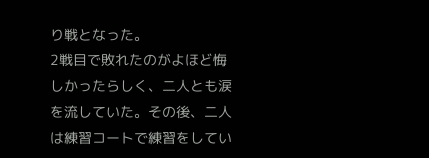り戦となった。
2戦目で敗れたのがよほど悔しかったらしく、二人とも涙を流していた。その後、二人は練習コートで練習をしてい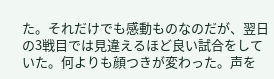た。それだけでも感動ものなのだが、翌日の3戦目では見違えるほど良い試合をしていた。何よりも顔つきが変わった。声を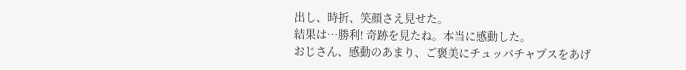出し、時折、笑顔さえ見せた。
結果は…勝利! 奇跡を見たね。本当に感動した。
おじさん、感動のあまり、ご褒美にチュッパチャプスをあげ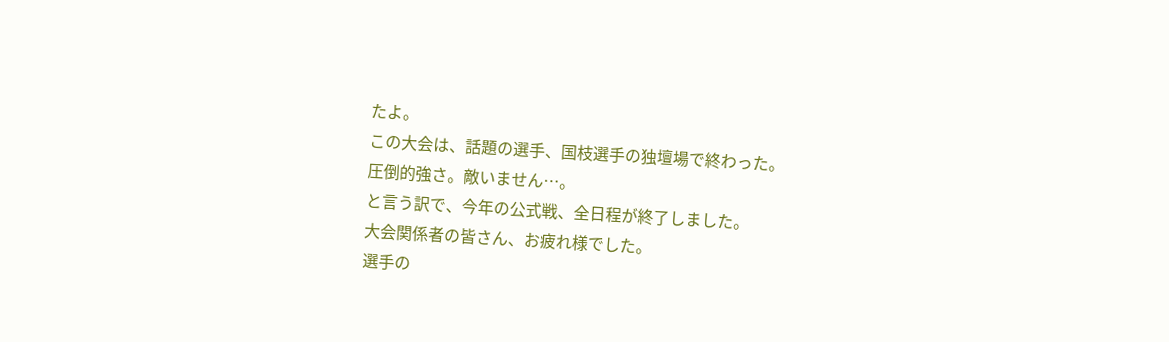たよ。
この大会は、話題の選手、国枝選手の独壇場で終わった。
圧倒的強さ。敵いません…。
と言う訳で、今年の公式戦、全日程が終了しました。
大会関係者の皆さん、お疲れ様でした。
選手の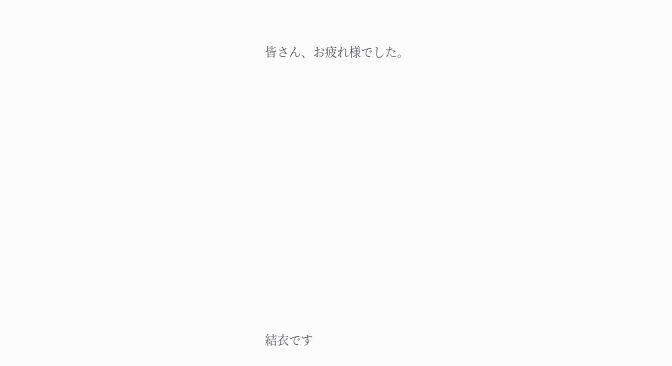皆さん、お疲れ様でした。












結衣です